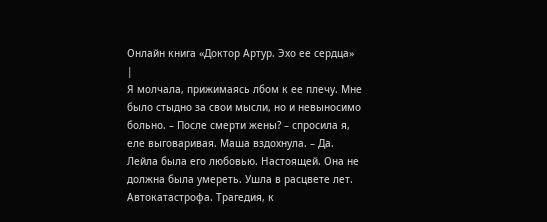Онлайн книга «Доктор Артур. Эхо ее сердца»
|
Я молчала, прижимаясь лбом к ее плечу. Мне было стыдно за свои мысли, но и невыносимо больно. – После смерти жены? – спросила я, еле выговаривая. Маша вздохнула. – Да. Лейла была его любовью. Настоящей. Она не должна была умереть. Ушла в расцвете лет. Автокатастрофа. Трагедия, к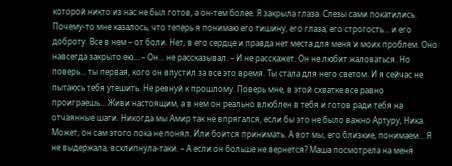которой никто из нас не был готов, а он-тем более. Я закрыла глаза. Слезы сами покатились. Почему-то мне казалось, что теперь я понимаю его тишину, его глаза, его строгость… и его доброту. Все в нем – от боли. Нет, в его сердце и правда нет места для меня и моих проблем. Оно навсегда закрыто ею… – Он… не рассказывал. – И не расскажет. Он не любит жаловаться. Но поверь… ты первая, кого он впустил за все это время. Ты стала для него светом. И я сейчас не пытаюсь тебя утешить. Не ревнуй к прошлому. Поверь мне, в этой схватке все равно проиграешь… Живи настоящим, а в нем он реально влюблен в тебя и готов ради тебя на отчаянные шаги. Никогда мы Амир так не впрягался, если бы это не было важно Артуру, Ника. Может, он сам этого пока не понял. Или боится принимать. А вот мы, его близкие, понимаем… Я не выдержала, всхлипнула-таки. – А если он больше не вернется? Маша посмотрела на меня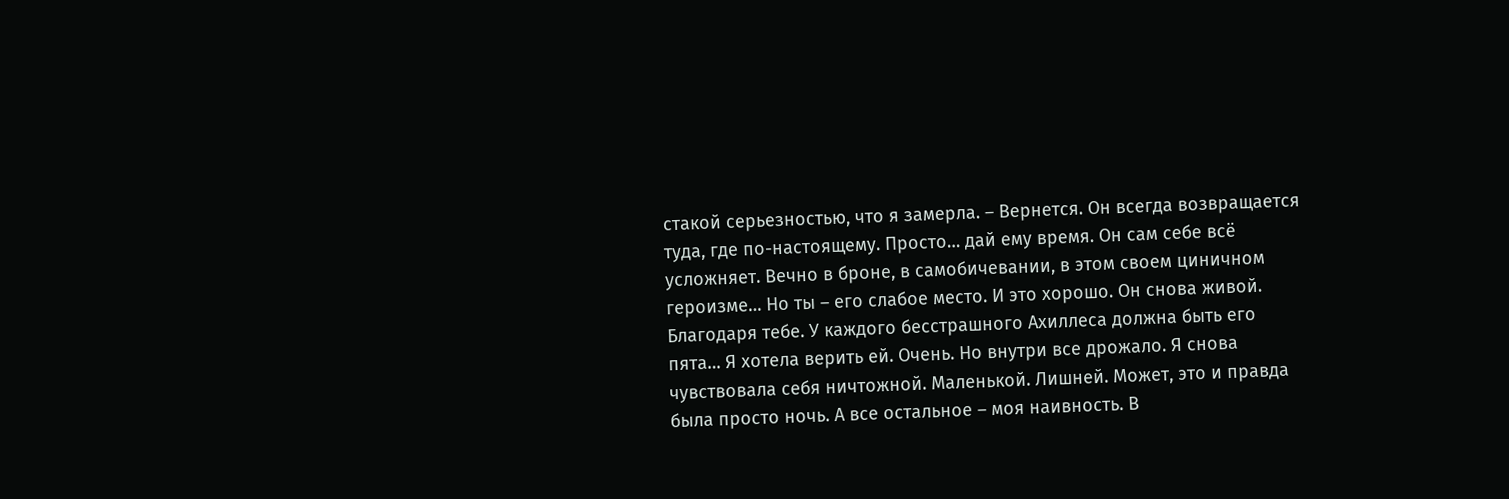стакой серьезностью, что я замерла. – Вернется. Он всегда возвращается туда, где по-настоящему. Просто… дай ему время. Он сам себе всё усложняет. Вечно в броне, в самобичевании, в этом своем циничном героизме… Но ты – его слабое место. И это хорошо. Он снова живой. Благодаря тебе. У каждого бесстрашного Ахиллеса должна быть его пята… Я хотела верить ей. Очень. Но внутри все дрожало. Я снова чувствовала себя ничтожной. Маленькой. Лишней. Может, это и правда была просто ночь. А все остальное – моя наивность. В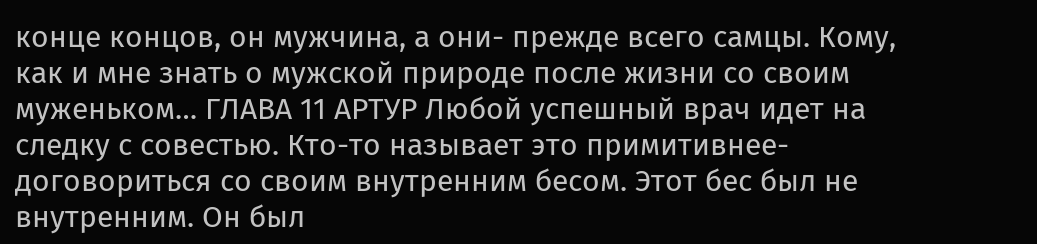конце концов, он мужчина, а они- прежде всего самцы. Кому, как и мне знать о мужской природе после жизни со своим муженьком… ГЛАВА 11 АРТУР Любой успешный врач идет на следку с совестью. Кто-то называет это примитивнее- договориться со своим внутренним бесом. Этот бес был не внутренним. Он был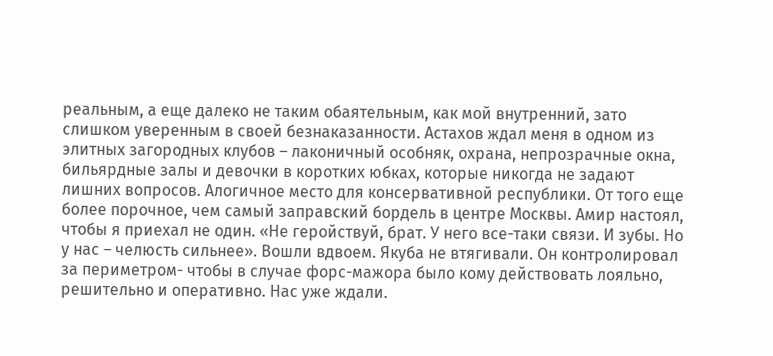реальным, а еще далеко не таким обаятельным, как мой внутренний, зато слишком уверенным в своей безнаказанности. Астахов ждал меня в одном из элитных загородных клубов – лаконичный особняк, охрана, непрозрачные окна, бильярдные залы и девочки в коротких юбках, которые никогда не задают лишних вопросов. Алогичное место для консервативной республики. От того еще более порочное, чем самый заправский бордель в центре Москвы. Амир настоял, чтобы я приехал не один. «Не геройствуй, брат. У него все-таки связи. И зубы. Но у нас – челюсть сильнее». Вошли вдвоем. Якуба не втягивали. Он контролировал за периметром- чтобы в случае форс-мажора было кому действовать лояльно, решительно и оперативно. Нас уже ждали.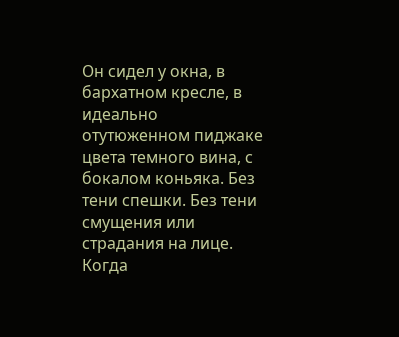Он сидел у окна, в бархатном кресле, в идеально отутюженном пиджаке цвета темного вина, с бокалом коньяка. Без тени спешки. Без тени смущения или страдания на лице. Когда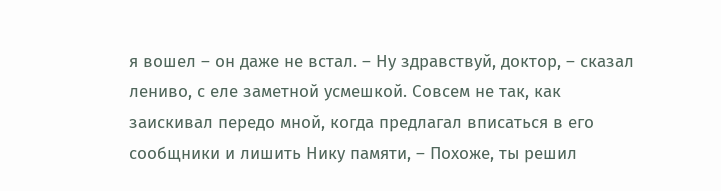я вошел – он даже не встал. – Ну здравствуй, доктор, – сказал лениво, с еле заметной усмешкой. Совсем не так, как заискивал передо мной, когда предлагал вписаться в его сообщники и лишить Нику памяти, – Похоже, ты решил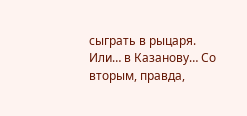сыграть в рыцаря. Или… в Казанову… Со вторым, правда,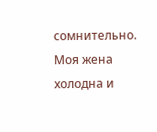сомнительно. Моя жена холодна и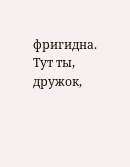фригидна. Тут ты, дружок,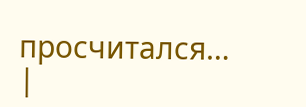просчитался… |